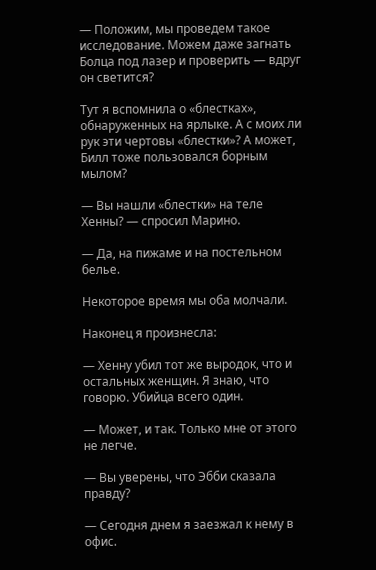— Положим, мы проведем такое исследование. Можем даже загнать Болца под лазер и проверить — вдруг он светится?

Тут я вспомнила о «блестках», обнаруженных на ярлыке. А с моих ли рук эти чертовы «блестки»? А может, Билл тоже пользовался борным мылом?

— Вы нашли «блестки» на теле Хенны? — спросил Марино.

— Да, на пижаме и на постельном белье.

Некоторое время мы оба молчали.

Наконец я произнесла:

— Хенну убил тот же выродок, что и остальных женщин. Я знаю, что говорю. Убийца всего один.

— Может, и так. Только мне от этого не легче.

— Вы уверены, что Эбби сказала правду?

— Сегодня днем я заезжал к нему в офис.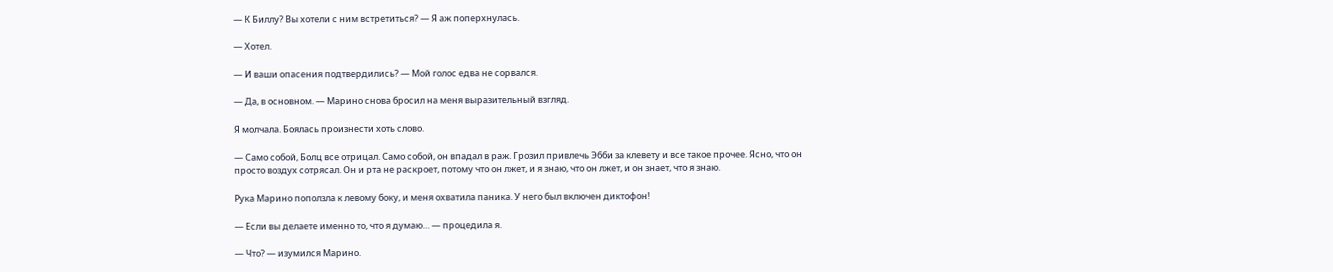— К Биллу? Вы хотели с ним встретиться? — Я аж поперхнулась.

— Хотел.

— И ваши опасения подтвердились? — Мой голос едва не сорвался.

— Да, в основном. — Марино снова бросил на меня выразительный взгляд.

Я молчала. Боялась произнести хоть слово.

— Само собой, Болц все отрицал. Само собой, он впадал в раж. Грозил привлечь Эбби за клевету и все такое прочее. Ясно, что он просто воздух сотрясал. Он и рта не раскроет, потому что он лжет, и я знаю, что он лжет, и он знает, что я знаю.

Рука Марино поползла к левому боку, и меня охватила паника. У него был включен диктофон!

— Если вы делаете именно то, что я думаю… — процедила я.

— Что? — изумился Марино.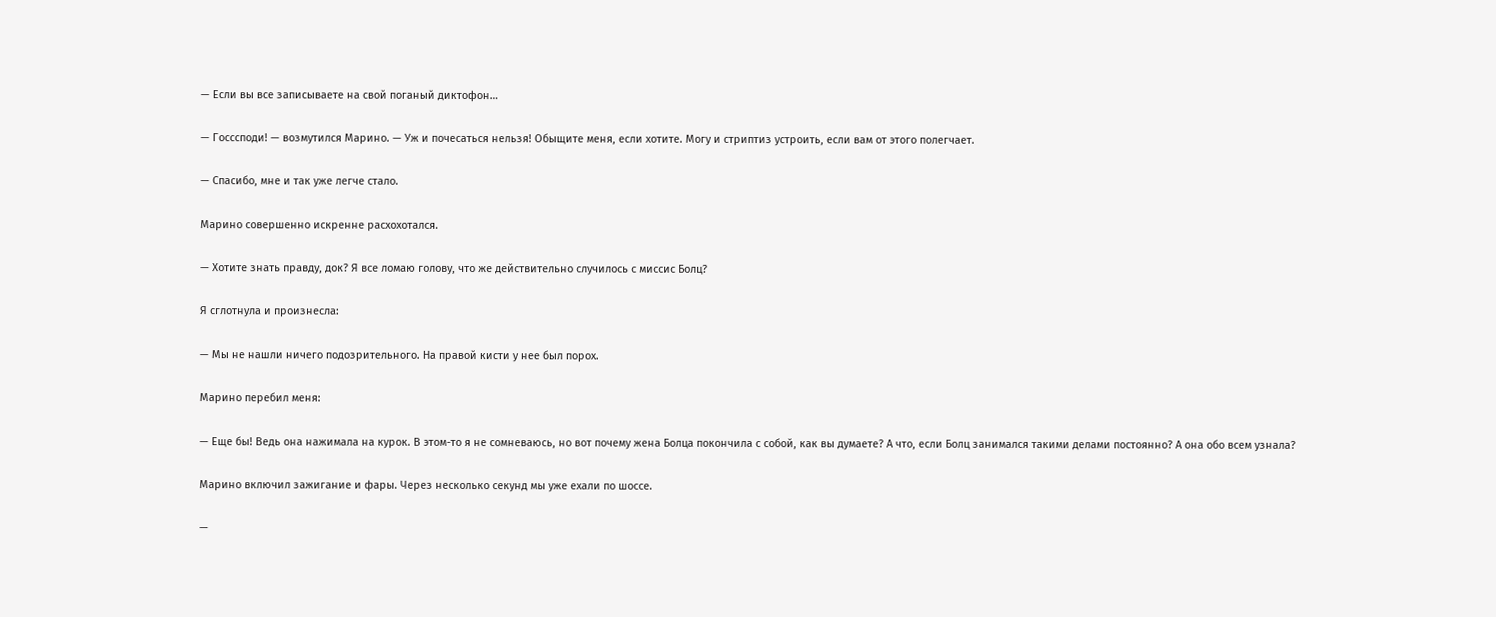— Если вы все записываете на свой поганый диктофон…

— Госссподи! — возмутился Марино. — Уж и почесаться нельзя! Обыщите меня, если хотите. Могу и стриптиз устроить, если вам от этого полегчает.

— Спасибо, мне и так уже легче стало.

Марино совершенно искренне расхохотался.

— Хотите знать правду, док? Я все ломаю голову, что же действительно случилось с миссис Болц?

Я сглотнула и произнесла:

— Мы не нашли ничего подозрительного. На правой кисти у нее был порох.

Марино перебил меня:

— Еще бы! Ведь она нажимала на курок. В этом-то я не сомневаюсь, но вот почему жена Болца покончила с собой, как вы думаете? А что, если Болц занимался такими делами постоянно? А она обо всем узнала?

Марино включил зажигание и фары. Через несколько секунд мы уже ехали по шоссе.

—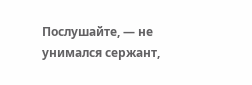Послушайте, — не унимался сержант,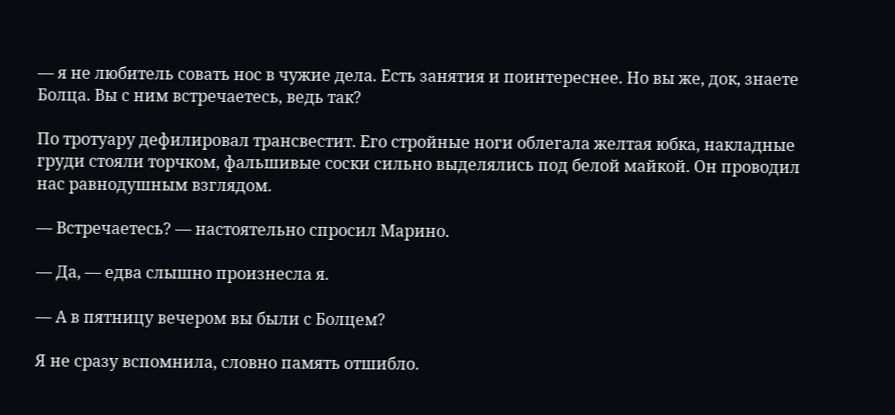— я не любитель совать нос в чужие дела. Есть занятия и поинтереснее. Но вы же, док, знаете Болца. Вы с ним встречаетесь, ведь так?

По тротуару дефилировал трансвестит. Его стройные ноги облегала желтая юбка, накладные груди стояли торчком, фальшивые соски сильно выделялись под белой майкой. Он проводил нас равнодушным взглядом.

— Встречаетесь? — настоятельно спросил Марино.

— Да, — едва слышно произнесла я.

— А в пятницу вечером вы были с Болцем?

Я не сразу вспомнила, словно память отшибло.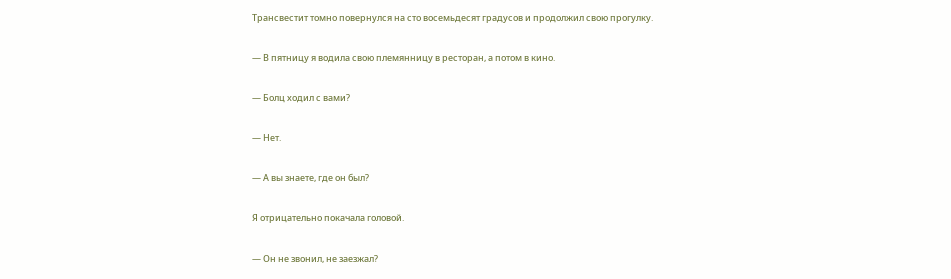Трансвестит томно повернулся на сто восемьдесят градусов и продолжил свою прогулку.

— В пятницу я водила свою племянницу в ресторан, а потом в кино.

— Болц ходил с вами?

— Нет.

— А вы знаете, где он был?

Я отрицательно покачала головой.

— Он не звонил, не заезжал?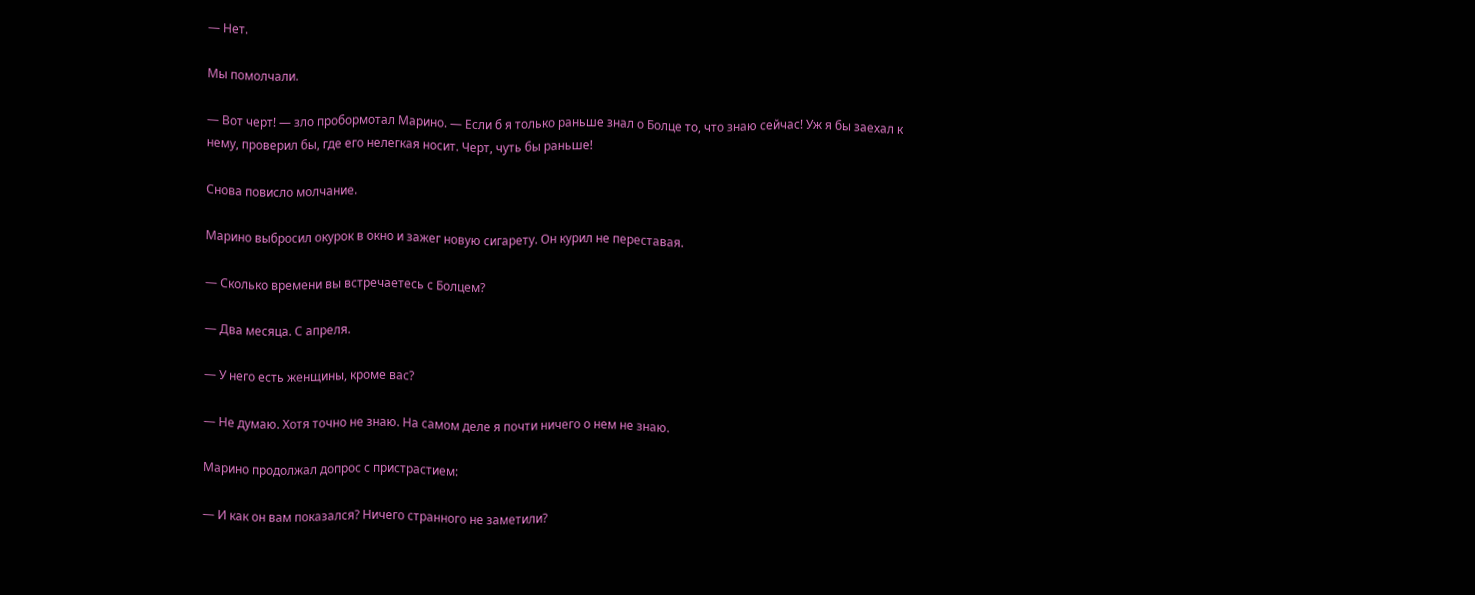— Нет.

Мы помолчали.

— Вот черт! — зло пробормотал Марино. — Если б я только раньше знал о Болце то, что знаю сейчас! Уж я бы заехал к нему, проверил бы, где его нелегкая носит. Черт, чуть бы раньше!

Снова повисло молчание.

Марино выбросил окурок в окно и зажег новую сигарету. Он курил не переставая.

— Сколько времени вы встречаетесь с Болцем?

— Два месяца. С апреля.

— У него есть женщины, кроме вас?

— Не думаю. Хотя точно не знаю. На самом деле я почти ничего о нем не знаю.

Марино продолжал допрос с пристрастием:

— И как он вам показался? Ничего странного не заметили?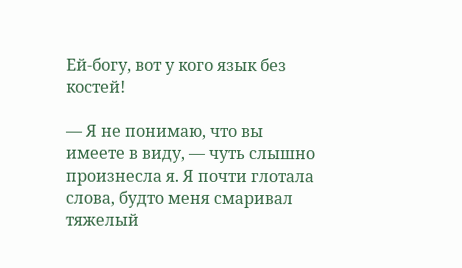Ей-богу, вот у кого язык без костей!

— Я не понимаю, что вы имеете в виду, — чуть слышно произнесла я. Я почти глотала слова, будто меня смаривал тяжелый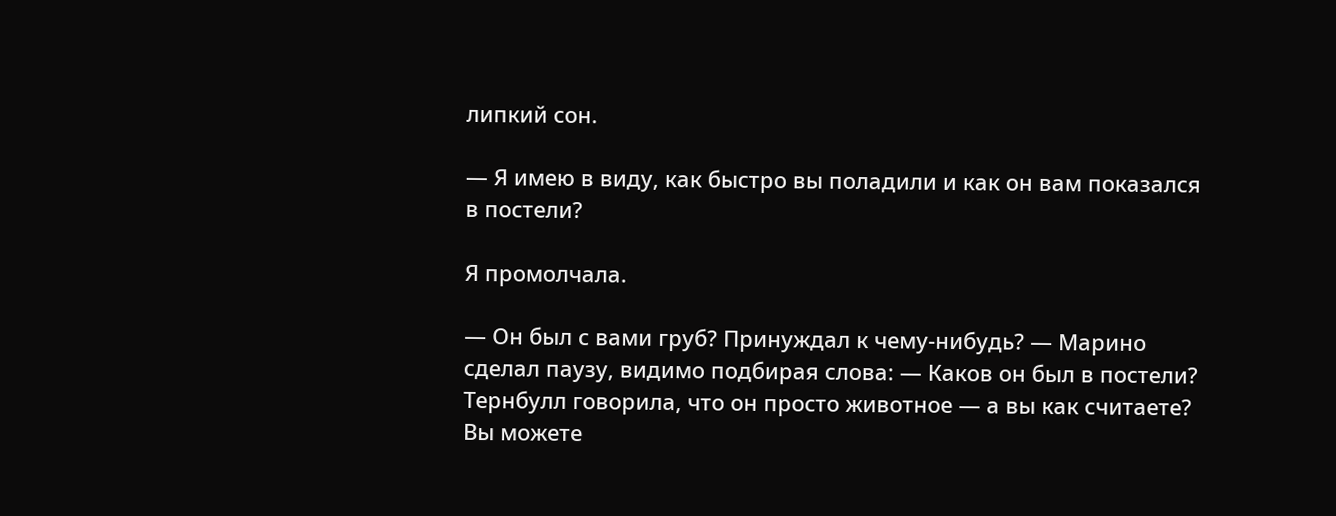липкий сон.

— Я имею в виду, как быстро вы поладили и как он вам показался в постели?

Я промолчала.

— Он был с вами груб? Принуждал к чему-нибудь? — Марино сделал паузу, видимо подбирая слова: — Каков он был в постели? Тернбулл говорила, что он просто животное — а вы как считаете? Вы можете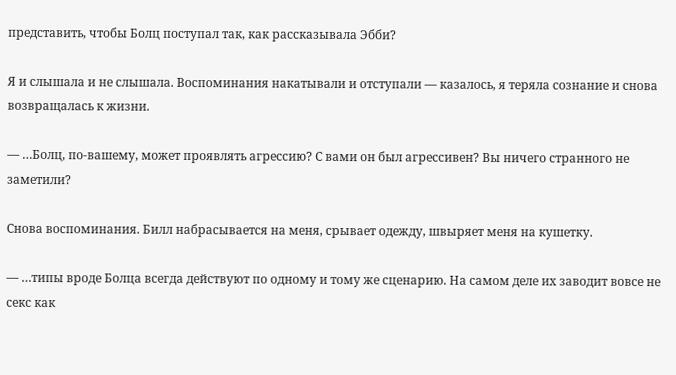представить, чтобы Болц поступал так, как рассказывала Эбби?

Я и слышала и не слышала. Воспоминания накатывали и отступали — казалось, я теряла сознание и снова возвращалась к жизни.

— …Болц, по-вашему, может проявлять агрессию? С вами он был агрессивен? Вы ничего странного не заметили?

Снова воспоминания. Билл набрасывается на меня, срывает одежду, швыряет меня на кушетку.

— …типы вроде Болца всегда действуют по одному и тому же сценарию. На самом деле их заводит вовсе не секс как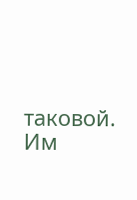таковой. Им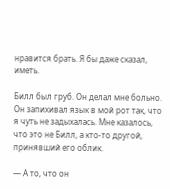нравится брать. Я бы даже сказал, иметь.

Билл был груб. Он делал мне больно. Он запихивал язык в мой рот так, что я чуть не задыхалась. Мне казалось, что это не Билл, а кто-то другой, принявший его облик.

— А то, что он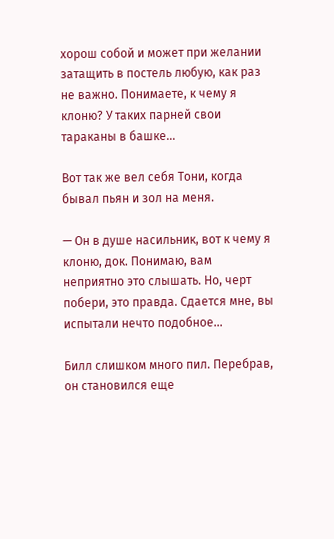хорош собой и может при желании затащить в постель любую, как раз не важно. Понимаете, к чему я клоню? У таких парней свои тараканы в башке…

Вот так же вел себя Тони, когда бывал пьян и зол на меня.

— Он в душе насильник, вот к чему я клоню, док. Понимаю, вам неприятно это слышать. Но, черт побери, это правда. Сдается мне, вы испытали нечто подобное…

Билл слишком много пил. Перебрав, он становился еще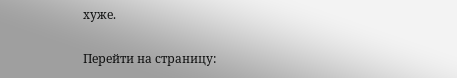хуже.

Перейти на страницу: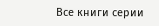Все книги серии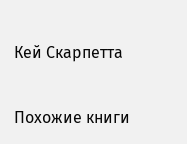Кей Скарпетта

Похожие книги